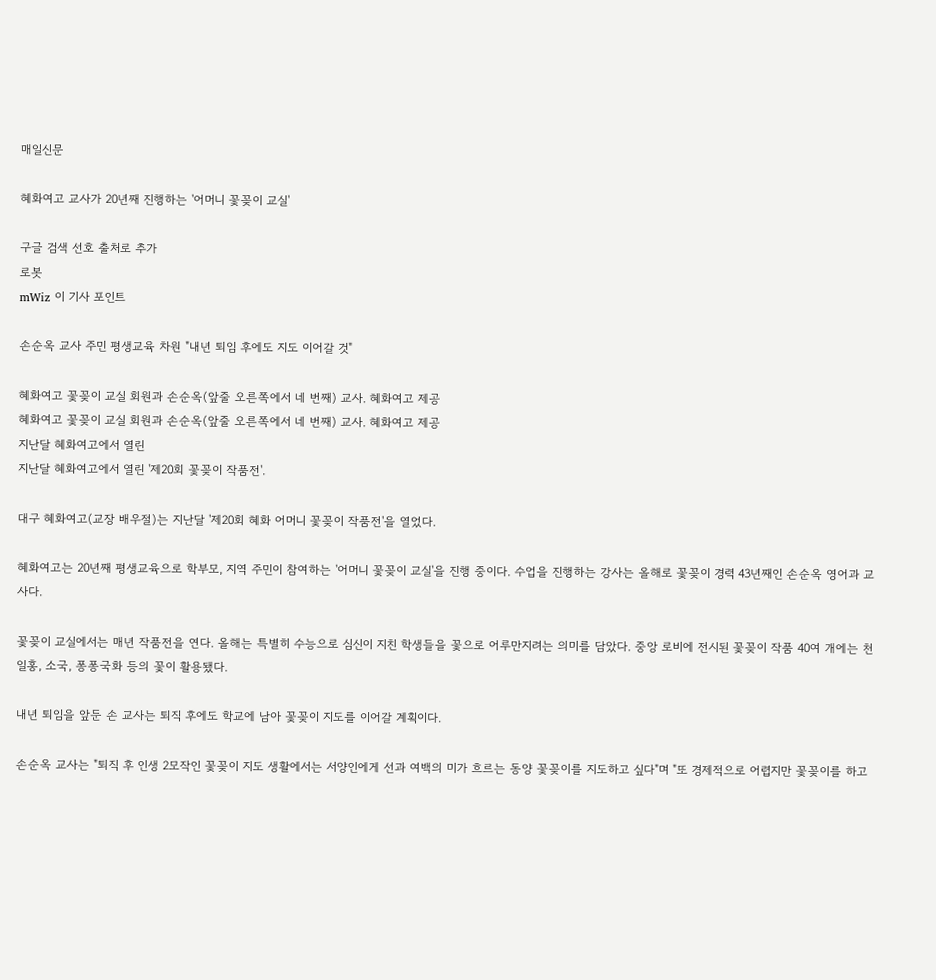매일신문

혜화여고 교사가 20년째 진행하는 '어머니 꽃꽂이 교실'

구글 검색 선호 출처로 추가
로봇
mWiz 이 기사 포인트

손순옥 교사 주민 평생교육 차원 "내년 퇴임 후에도 지도 이어갈 것"

혜화여고 꽃꽂이 교실 회원과 손순옥(앞줄 오른쪽에서 네 번째) 교사. 혜화여고 제공
혜화여고 꽃꽂이 교실 회원과 손순옥(앞줄 오른쪽에서 네 번째) 교사. 혜화여고 제공
지난달 혜화여고에서 열린
지난달 혜화여고에서 열린 '제20회 꽃꽂이 작품전'.

대구 혜화여고(교장 배우절)는 지난달 '제20회 혜화 어머니 꽃꽂이 작품전'을 열었다.

혜화여고는 20년째 평생교육으로 학부모, 지역 주민이 참여하는 '어머니 꽃꽂이 교실'을 진행 중이다. 수업을 진행하는 강사는 올해로 꽃꽂이 경력 43년째인 손순옥 영어과 교사다.

꽃꽂이 교실에서는 매년 작품전을 연다. 올해는 특별히 수능으로 심신이 지친 학생들을 꽃으로 어루만지려는 의미를 담았다. 중앙 로비에 전시된 꽃꽂이 작품 40여 개에는 천일홍, 소국, 퐁퐁국화 등의 꽃이 활용됐다.

내년 퇴임을 앞둔 손 교사는 퇴직 후에도 학교에 남아 꽃꽂이 지도를 이어갈 계획이다.

손순옥 교사는 "퇴직 후 인생 2모작인 꽃꽂이 지도 생활에서는 서양인에게 선과 여백의 미가 흐르는 동양 꽃꽂이를 지도하고 싶다"며 "또 경제적으로 어렵지만 꽃꽂이를 하고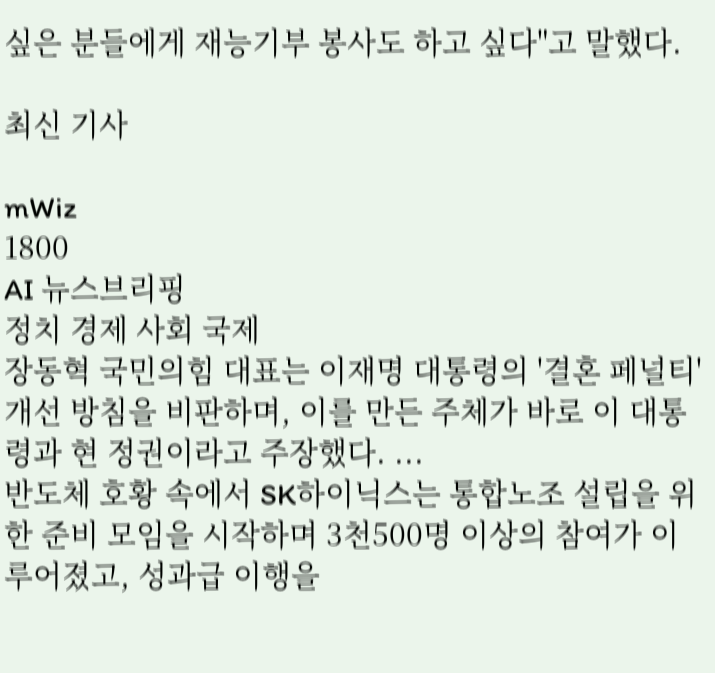싶은 분들에게 재능기부 봉사도 하고 싶다"고 말했다.

최신 기사

mWiz
1800
AI 뉴스브리핑
정치 경제 사회 국제
장동혁 국민의힘 대표는 이재명 대통령의 '결혼 페널티' 개선 방침을 비판하며, 이를 만든 주체가 바로 이 대통령과 현 정권이라고 주장했다. ...
반도체 호황 속에서 SK하이닉스는 통합노조 설립을 위한 준비 모임을 시작하며 3천500명 이상의 참여가 이루어졌고, 성과급 이행을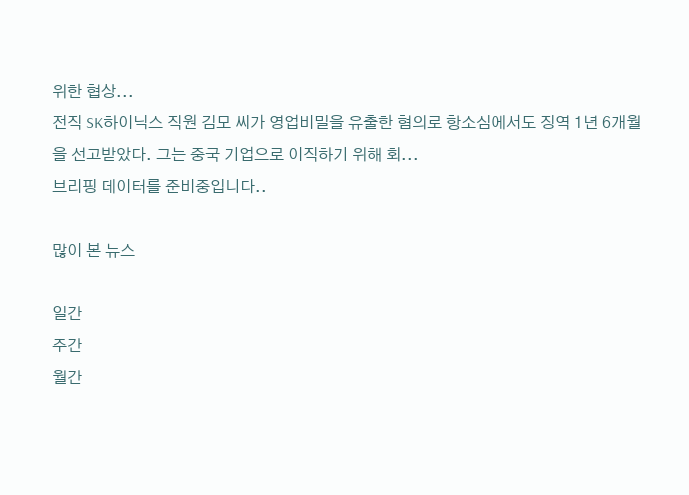위한 협상...
전직 SK하이닉스 직원 김모 씨가 영업비밀을 유출한 혐의로 항소심에서도 징역 1년 6개월을 선고받았다. 그는 중국 기업으로 이직하기 위해 회...
브리핑 데이터를 준비중입니다..

많이 본 뉴스

일간
주간
월간